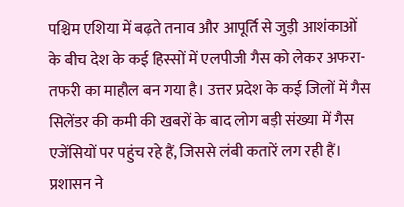पश्चिम एशिया में बढ़ते तनाव और आपूर्ति से जुड़ी आशंकाओं के बीच देश के कई हिस्सों में एलपीजी गैस को लेकर अफरा-तफरी का माहौल बन गया है। उत्तर प्रदेश के कई जिलों में गैस सिलेंडर की कमी की खबरों के बाद लोग बड़ी संख्या में गैस एजेंसियों पर पहुंच रहे हैं, जिससे लंबी कतारें लग रही हैं। प्रशासन ने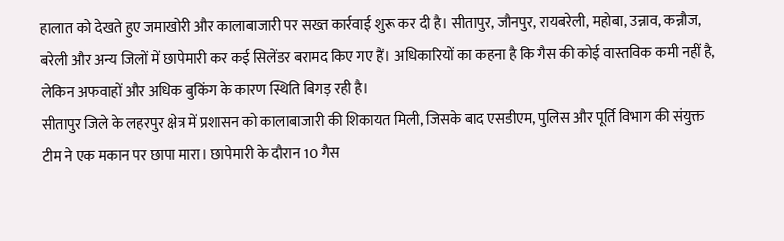हालात को देखते हुए जमाखोरी और कालाबाजारी पर सख्त कार्रवाई शुरू कर दी है। सीतापुर, जौनपुर, रायबरेली, महोबा, उन्नाव, कन्नौज, बरेली और अन्य जिलों में छापेमारी कर कई सिलेंडर बरामद किए गए हैं। अधिकारियों का कहना है कि गैस की कोई वास्तविक कमी नहीं है, लेकिन अफवाहों और अधिक बुकिंग के कारण स्थिति बिगड़ रही है।
सीतापुर जिले के लहरपुर क्षेत्र में प्रशासन को कालाबाजारी की शिकायत मिली, जिसके बाद एसडीएम, पुलिस और पूर्ति विभाग की संयुक्त टीम ने एक मकान पर छापा मारा। छापेमारी के दौरान 10 गैस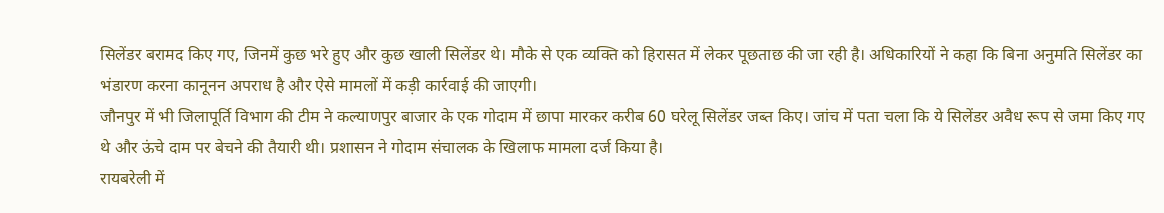सिलेंडर बरामद किए गए, जिनमें कुछ भरे हुए और कुछ खाली सिलेंडर थे। मौके से एक व्यक्ति को हिरासत में लेकर पूछताछ की जा रही है। अधिकारियों ने कहा कि बिना अनुमति सिलेंडर का भंडारण करना कानूनन अपराध है और ऐसे मामलों में कड़ी कार्रवाई की जाएगी।
जौनपुर में भी जिलापूर्ति विभाग की टीम ने कल्याणपुर बाजार के एक गोदाम में छापा मारकर करीब 60 घरेलू सिलेंडर जब्त किए। जांच में पता चला कि ये सिलेंडर अवैध रूप से जमा किए गए थे और ऊंचे दाम पर बेचने की तैयारी थी। प्रशासन ने गोदाम संचालक के खिलाफ मामला दर्ज किया है।
रायबरेली में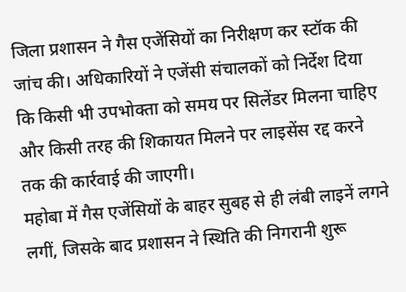जिला प्रशासन ने गैस एजेंसियों का निरीक्षण कर स्टॉक की जांच की। अधिकारियों ने एजेंसी संचालकों को निर्देश दिया कि किसी भी उपभोक्ता को समय पर सिलेंडर मिलना चाहिए और किसी तरह की शिकायत मिलने पर लाइसेंस रद्द करने तक की कार्रवाई की जाएगी।
महोबा में गैस एजेंसियों के बाहर सुबह से ही लंबी लाइनें लगने लगीं, जिसके बाद प्रशासन ने स्थिति की निगरानी शुरू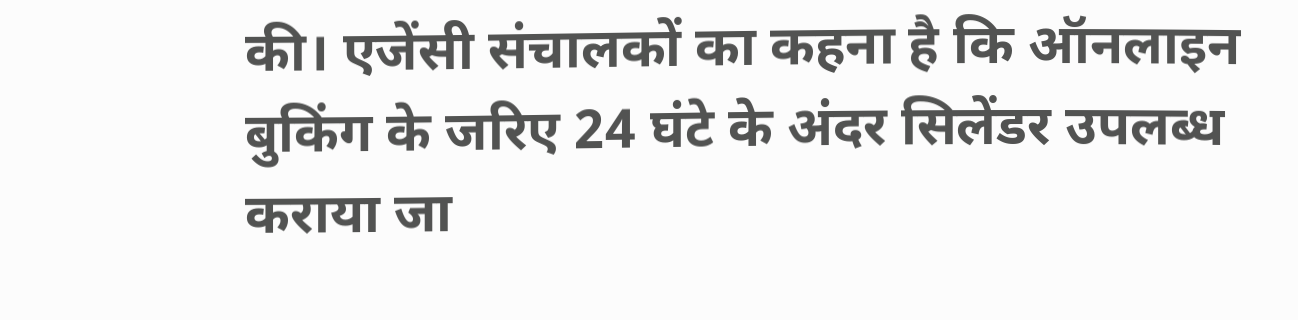की। एजेंसी संचालकों का कहना है कि ऑनलाइन बुकिंग के जरिए 24 घंटे के अंदर सिलेंडर उपलब्ध कराया जा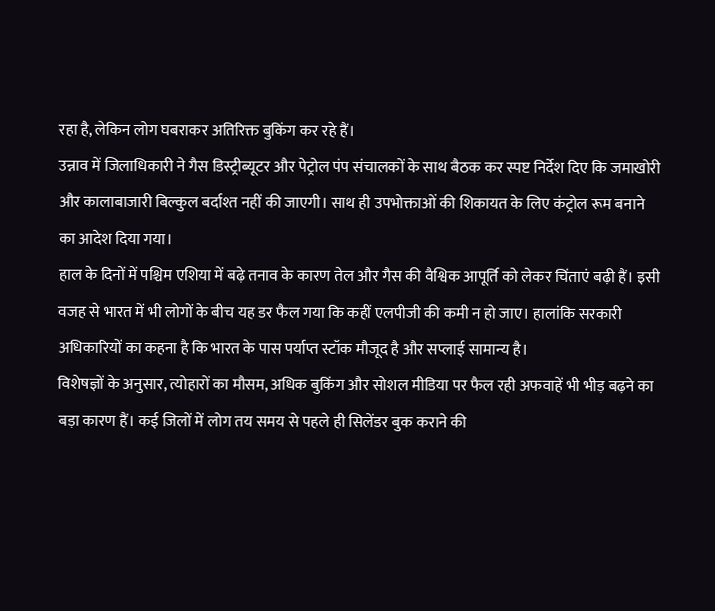रहा है, लेकिन लोग घबराकर अतिरिक्त बुकिंग कर रहे हैं।
उन्नाव में जिलाधिकारी ने गैस डिस्ट्रीब्यूटर और पेट्रोल पंप संचालकों के साथ बैठक कर स्पष्ट निर्देश दिए कि जमाखोरी और कालाबाजारी बिल्कुल बर्दाश्त नहीं की जाएगी। साथ ही उपभोक्ताओं की शिकायत के लिए कंट्रोल रूम बनाने का आदेश दिया गया।
हाल के दिनों में पश्चिम एशिया में बढ़े तनाव के कारण तेल और गैस की वैश्विक आपूर्ति को लेकर चिंताएं बढ़ी हैं। इसी वजह से भारत में भी लोगों के बीच यह डर फैल गया कि कहीं एलपीजी की कमी न हो जाए। हालांकि सरकारी अधिकारियों का कहना है कि भारत के पास पर्याप्त स्टॉक मौजूद है और सप्लाई सामान्य है।
विशेषज्ञों के अनुसार, त्योहारों का मौसम, अधिक बुकिंग और सोशल मीडिया पर फैल रही अफवाहें भी भीड़ बढ़ने का बड़ा कारण हैं। कई जिलों में लोग तय समय से पहले ही सिलेंडर बुक कराने की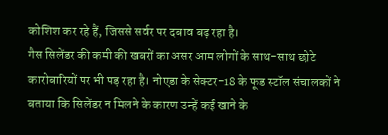कोशिश कर रहे हैं, जिससे सर्वर पर दबाव बढ़ रहा है।
गैस सिलेंडर की कमी की खबरों का असर आम लोगों के साथ-साथ छोटे कारोबारियों पर भी पड़ रहा है। नोएडा के सेक्टर-18 के फूड स्टॉल संचालकों ने बताया कि सिलेंडर न मिलने के कारण उन्हें कई खाने के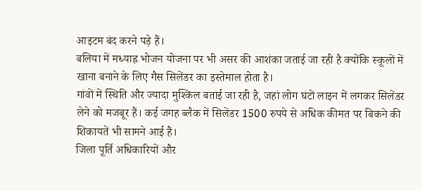आइटम बंद करने पड़े हैं।
बलिया में मध्याह्न भोजन योजना पर भी असर की आशंका जताई जा रही है क्योंकि स्कूलों में खाना बनाने के लिए गैस सिलेंडर का इस्तेमाल होता है।
गांवों में स्थिति और ज्यादा मुश्किल बताई जा रही है, जहां लोग घंटों लाइन में लगकर सिलेंडर लेने को मजबूर हैं। कई जगह ब्लैक में सिलेंडर 1500 रुपये से अधिक कीमत पर बिकने की शिकायतें भी सामने आई हैं।
जिला पूर्ति अधिकारियों और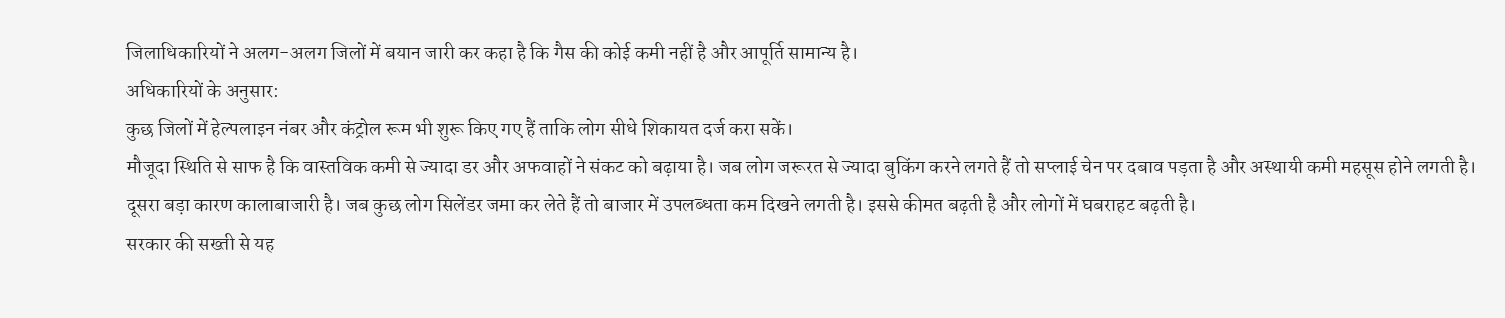जिलाधिकारियों ने अलग-अलग जिलों में बयान जारी कर कहा है कि गैस की कोई कमी नहीं है और आपूर्ति सामान्य है।
अधिकारियों के अनुसार:
कुछ जिलों में हेल्पलाइन नंबर और कंट्रोल रूम भी शुरू किए गए हैं ताकि लोग सीधे शिकायत दर्ज करा सकें।
मौजूदा स्थिति से साफ है कि वास्तविक कमी से ज्यादा डर और अफवाहों ने संकट को बढ़ाया है। जब लोग जरूरत से ज्यादा बुकिंग करने लगते हैं तो सप्लाई चेन पर दबाव पड़ता है और अस्थायी कमी महसूस होने लगती है।
दूसरा बड़ा कारण कालाबाजारी है। जब कुछ लोग सिलेंडर जमा कर लेते हैं तो बाजार में उपलब्धता कम दिखने लगती है। इससे कीमत बढ़ती है और लोगों में घबराहट बढ़ती है।
सरकार की सख्ती से यह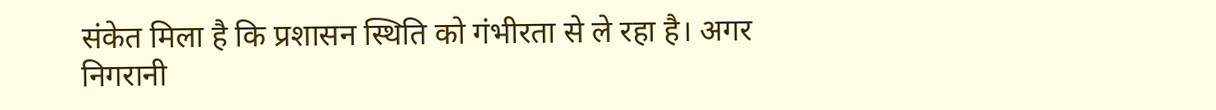संकेत मिला है कि प्रशासन स्थिति को गंभीरता से ले रहा है। अगर निगरानी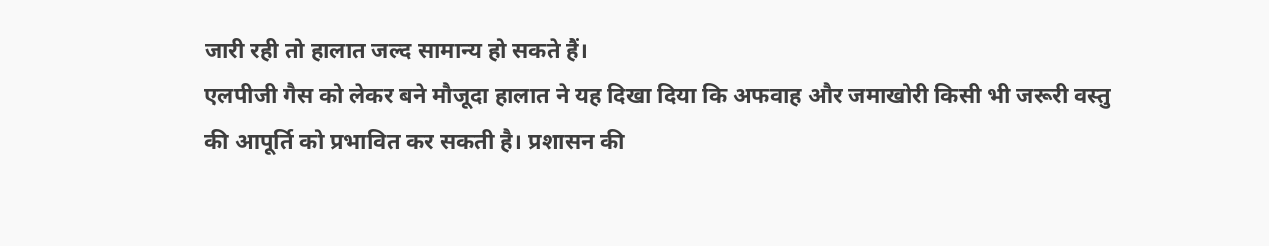जारी रही तो हालात जल्द सामान्य हो सकते हैं।
एलपीजी गैस को लेकर बने मौजूदा हालात ने यह दिखा दिया कि अफवाह और जमाखोरी किसी भी जरूरी वस्तु की आपूर्ति को प्रभावित कर सकती है। प्रशासन की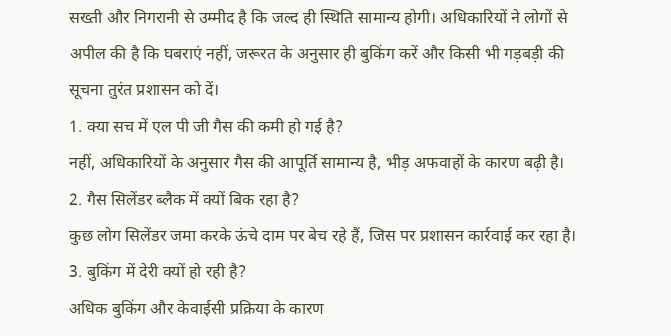सख्ती और निगरानी से उम्मीद है कि जल्द ही स्थिति सामान्य होगी। अधिकारियों ने लोगों से अपील की है कि घबराएं नहीं, जरूरत के अनुसार ही बुकिंग करें और किसी भी गड़बड़ी की सूचना तुरंत प्रशासन को दें।
1. क्या सच में एल पी जी गैस की कमी हो गई है?
नहीं, अधिकारियों के अनुसार गैस की आपूर्ति सामान्य है, भीड़ अफवाहों के कारण बढ़ी है।
2. गैस सिलेंडर ब्लैक में क्यों बिक रहा है?
कुछ लोग सिलेंडर जमा करके ऊंचे दाम पर बेच रहे हैं, जिस पर प्रशासन कार्रवाई कर रहा है।
3. बुकिंग में देरी क्यों हो रही है?
अधिक बुकिंग और केवाईसी प्रक्रिया के कारण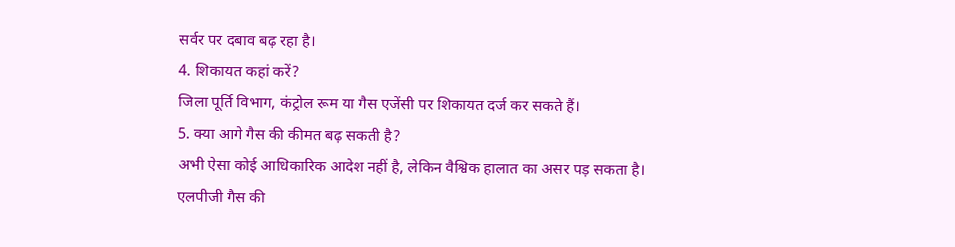सर्वर पर दबाव बढ़ रहा है।
4. शिकायत कहां करें?
जिला पूर्ति विभाग, कंट्रोल रूम या गैस एजेंसी पर शिकायत दर्ज कर सकते हैं।
5. क्या आगे गैस की कीमत बढ़ सकती है?
अभी ऐसा कोई आधिकारिक आदेश नहीं है, लेकिन वैश्विक हालात का असर पड़ सकता है।
एलपीजी गैस की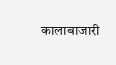कालाबाजारी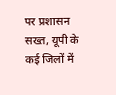पर प्रशासन सख्त, यूपी के कई जिलों में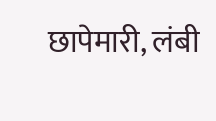छापेमारी, लंबी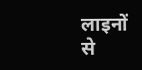लाइनों से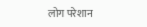लोग परेशान